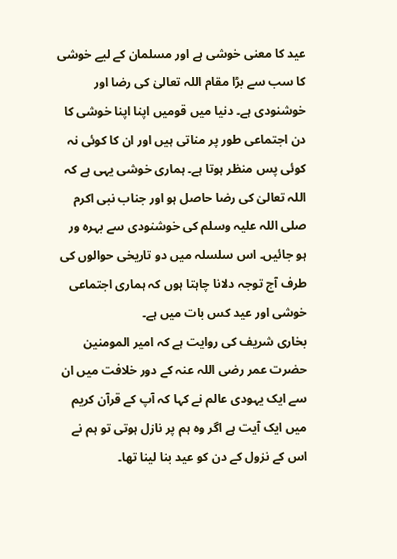عید کا معنی خوشی ہے اور مسلمان کے لیے خوشی کا سب سے بڑا مقام اللہ تعالیٰ کی رضا اور خوشنودی ہے۔ دنیا میں قومیں اپنا اپنا خوشی کا دن اجتماعی طور پر مناتی ہیں اور ان کا کوئی نہ کوئی پس منظر ہوتا ہے۔ ہماری خوشی یہی ہے کہ اللہ تعالیٰ کی رضا حاصل ہو اور جناب نبی اکرم صلی اللہ علیہ وسلم کی خوشنودی سے بہرہ ور ہو جائیں۔ اس سلسلہ میں دو تاریخی حوالوں کی طرف آج توجہ دلانا چاہتا ہوں کہ ہماری اجتماعی خوشی اور عید کس بات میں ہے۔
بخاری شریف کی روایت ہے کہ امیر المومنین حضرت عمر رضی اللہ عنہ کے دور خلافت میں ان سے ایک یہودی عالم نے کہا کہ آپ کے قرآن کریم میں ایک آیت ہے اگر وہ ہم پر نازل ہوتی تو ہم نے اس کے نزول کے دن کو عید بنا لینا تھا۔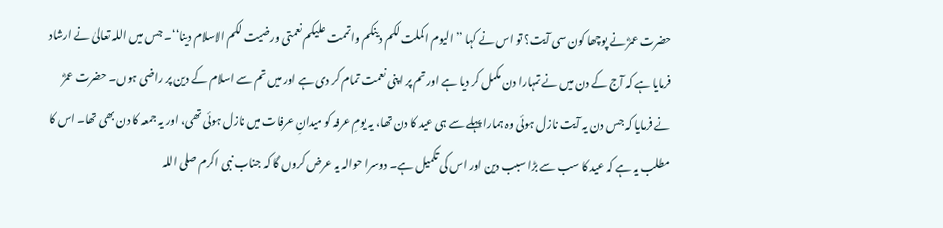حضرت عمرؓ نے پوچھا کون سی آیت؟ تو اس نے کہا ’’الیوم اکملت لکم دینکم واتممت علیکم نعمتی ورضیت لکم الاسلام دینا‘‘۔ جس میں اللہ تعالیٰ نے ارشاد فرمایا ہے کہ آج کے دن میں نے تمہارا دن مکمل کر دیا ہے اور تم پر اپنی نعمت تمام کر دی ہے اور میں تم سے اسلام کے دین پر راضی ہوں۔ حضرت عمرؓ نے فرمایا کہ جس دن یہ آیت نازل ہوئی وہ ہمارا پہلے سے ہی عید کا دن تھا، یہ یومِ عرفہ کو میدانِ عرفات میں نازل ہوئی تھی، اور یہ جمعہ کا دن بھی تھا۔ اس کا مطلب یہ ہے کہ عید کا سب سے بڑا سبب دین اور اس کی تکمیل ہے۔ دوسرا حوالہ یہ عرض کروں گا کہ جناب نبی اکرم صلی اللہ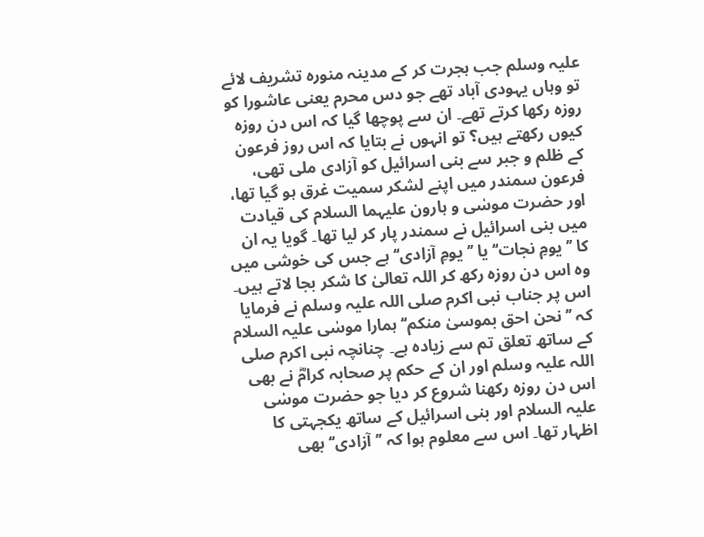علیہ وسلم جب ہجرت کر کے مدینہ منورہ تشریف لائے تو وہاں یہودی آباد تھے جو دس محرم یعنی عاشورا کو روزہ رکھا کرتے تھے۔ ان سے پوچھا گیا کہ اس دن روزہ کیوں رکھتے ہیں؟ تو انہوں نے بتایا کہ اس روز فرعون کے ظلم و جبر سے بنی اسرائیل کو آزادی ملی تھی، فرعون سمندر میں اپنے لشکر سمیت غرق ہو گیا تھا، اور حضرت موسٰی و ہارون علیہما السلام کی قیادت میں بنی اسرائیل نے سمندر پار کر لیا تھا۔ گویا یہ ان کا ’’یومِ نجات‘‘ یا ’’یومِ آزادی‘‘ ہے جس کی خوشی میں وہ اس دن روزہ رکھ کر اللہ تعالیٰ کا شکر بجا لاتے ہیں۔ اس پر جناب نبی اکرم صلی اللہ علیہ وسلم نے فرمایا کہ ’’نحن احق بموسیٰ منکم‘‘ ہمارا موسٰی علیہ السلام کے ساتھ تعلق تم سے زیادہ ہے۔ چنانچہ نبی اکرم صلی اللہ علیہ وسلم اور ان کے حکم پر صحابہ کرامؓ نے بھی اس دن روزہ رکھنا شروع کر دیا جو حضرت موسٰی علیہ السلام اور بنی اسرائیل کے ساتھ یکجہتی کا اظہار تھا۔ اس سے معلوم ہوا کہ ’’آزادی‘‘ بھی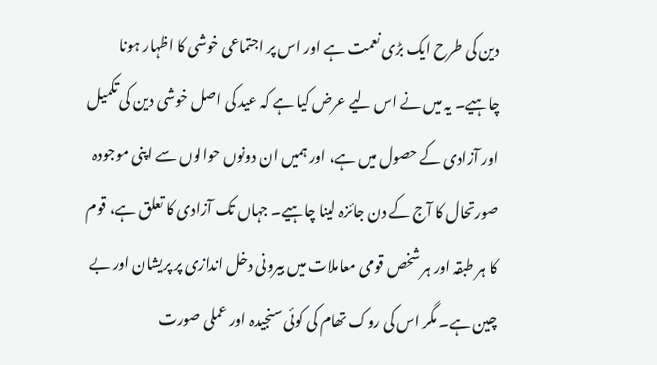دین کی طرح ایک بڑی نعمت ہے اور اس پر اجتماعی خوشی کا اظہار ہونا چاہیے۔ یہ میں نے اس لیے عرض کیا ہے کہ عید کی اصل خوشی دین کی تکمیل اور آزادی کے حصول میں ہے، اور ہمیں ان دونوں حوالوں سے اپنی موجودہ صورتحال کا آج کے دن جائزہ لینا چاہیے۔ جہاں تک آزادی کا تعلق ہے، قوم کا ہر طبقہ اور ہر شخص قومی معاملات میں بیرونی دخل اندازی پر پریشان اور بے چین ہے۔ مگر اس کی روک تھام کی کوئی سنجیدہ اور عملی صورت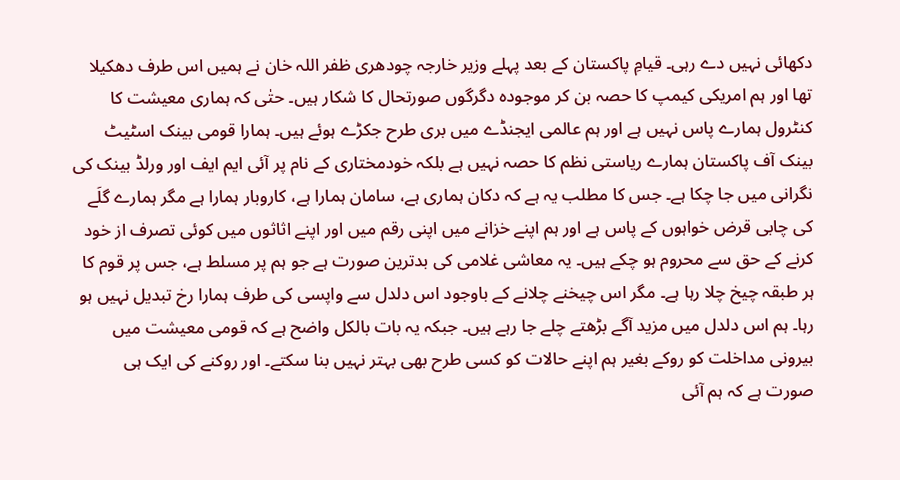دکھائی نہیں دے رہی۔ قیامِ پاکستان کے بعد پہلے وزیر خارجہ چودھری ظفر اللہ خان نے ہمیں اس طرف دھکیلا تھا اور ہم امریکی کیمپ کا حصہ بن کر موجودہ دگرگوں صورتحال کا شکار ہیں۔ حتٰی کہ ہماری معیشت کا کنٹرول ہمارے پاس نہیں ہے اور ہم عالمی ایجنڈے میں بری طرح جکڑے ہوئے ہیں۔ ہمارا قومی بینک اسٹیٹ بینک آف پاکستان ہمارے ریاستی نظم کا حصہ نہیں ہے بلکہ خودمختاری کے نام پر آئی ایم ایف اور ورلڈ بینک کی نگرانی میں جا چکا ہے۔ جس کا مطلب یہ ہے کہ دکان ہماری ہے، سامان ہمارا ہے، کاروبار ہمارا ہے مگر ہمارے گلَے کی چابی قرض خواہوں کے پاس ہے اور ہم اپنے خزانے میں اپنی رقم میں اور اپنے اثاثوں میں کوئی تصرف از خود کرنے کے حق سے محروم ہو چکے ہیں۔ یہ معاشی غلامی کی بدترین صورت ہے جو ہم پر مسلط ہے، جس پر قوم کا ہر طبقہ چیخ چلا رہا ہے۔ مگر اس چیخنے چلانے کے باوجود اس دلدل سے واپسی کی طرف ہمارا رخ تبدیل نہیں ہو رہا۔ ہم اس دلدل میں مزید آگے بڑھتے چلے جا رہے ہیں۔ جبکہ یہ بات بالکل واضح ہے کہ قومی معیشت میں بیرونی مداخلت کو روکے بغیر ہم اپنے حالات کو کسی طرح بھی بہتر نہیں بنا سکتے۔ اور روکنے کی ایک ہی صورت ہے کہ ہم آئی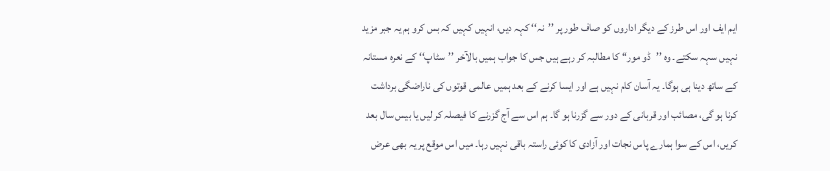ایم ایف اور اس طرز کے دیگر اداروں کو صاف طور پر ’’نہ‘‘ کہہ دیں، انہیں کہیں کہ بس کرو ہم یہ جبر مزید نہیں سہہ سکتے۔ وہ ’’ڈو مور‘‘ کا مطالبہ کر رہے ہیں جس کا جواب ہمیں بالآخر ’’سٹاپ‘‘ کے نعرہ مستانہ کے ساتھ دینا ہی ہوگا۔ یہ آسان کام نہیں ہے اور ایسا کرنے کے بعد ہمیں عالمی قوتوں کی ناراضگی برداشت کرنا ہو گی، مصائب اور قربانی کے دور سے گزرنا ہو گا۔ ہم اس سے آج گزرنے کا فیصلہ کر لیں یا بیس سال بعد کریں، اس کے سوا ہمارے پاس نجات اور آزادی کا کوئی راستہ باقی نہیں رہا۔ میں اس موقع پر یہ بھی عرض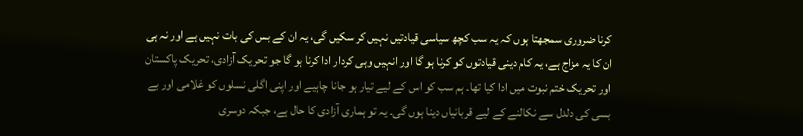کرنا ضروری سمجھتا ہوں کہ یہ سب کچھ سیاسی قیادتیں نہیں کر سکیں گی، یہ ان کے بس کی بات نہیں ہے اور نہ ہی ان کا یہ مزاج ہے، یہ کام دینی قیادتوں کو کرنا ہو گا اور انہیں وہی کردار ادا کرنا ہو گا جو تحریک آزادی، تحریک پاکستان اور تحریک ختم نبوت میں ادا کیا تھا۔ ہم سب کو اس کے لیے تیار ہو جانا چاہیے اور اپنی اگلی نسلوں کو غلامی اور بے بسی کی دلدل سے نکالنے کے لیے قربانیاں دینا ہوں گی۔ یہ تو ہماری آزادی کا حال ہے، جبکہ دوسری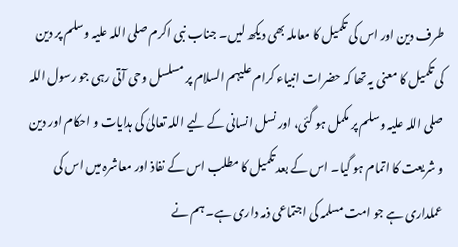طرف دین اور اس کی تکمیل کا معاملہ بھی دیکھ لیں۔ جناب نبی اکرم صلی اللہ علیہ وسلم پر دین کی تکمیل کا معنی یہ تھا کہ حضرات انبیاء کرام علیہم السلام پر مسلسل وحی آتی رہی جو رسول اللہ صلی اللہ علیہ وسلم پر مکمل ہو گئی، اور نسل انسانی کے لیے اللہ تعالیٰ کی ہدایات و احکام اور دین و شریعت کا اتمام ہو گیا۔ اس کے بعد تکمیل کا مطلب اس کے نفاذ اور معاشرہ میں اس کی عملداری ہے جو امت مسلمہ کی اجتماعی ذمہ داری ہے۔ ہم نے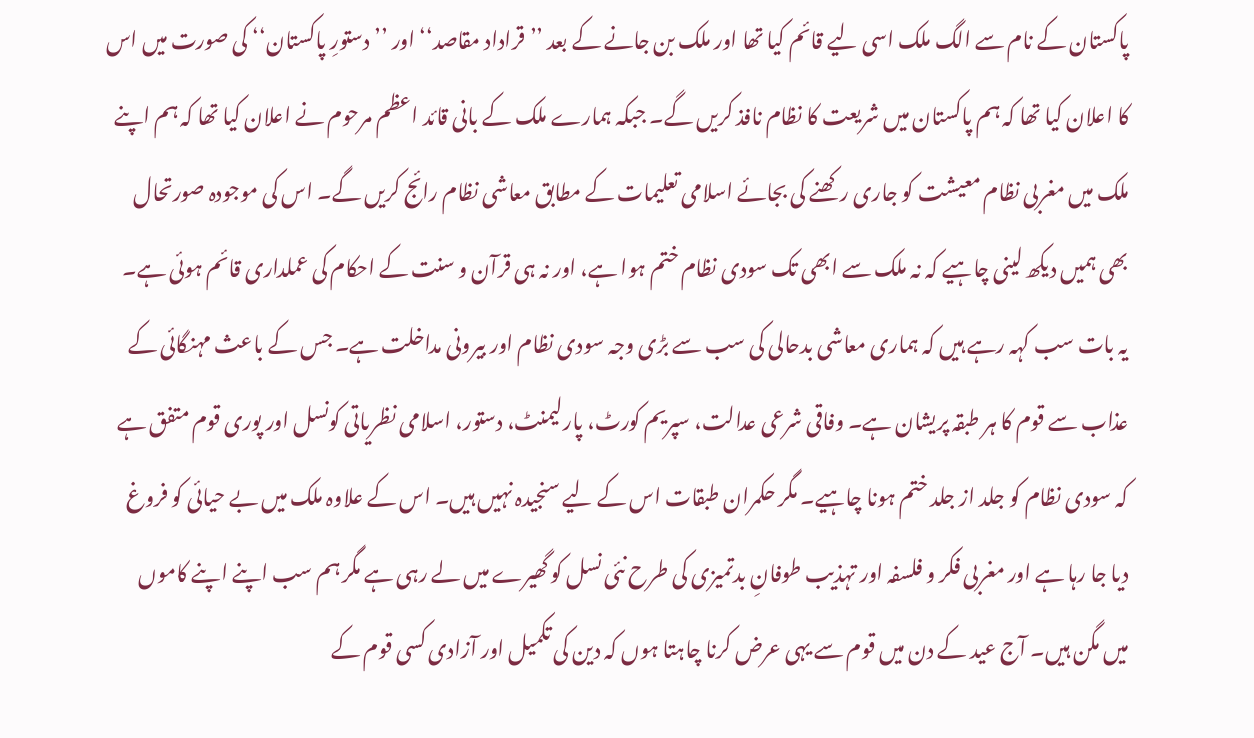پاکستان کے نام سے الگ ملک اسی لیے قائم کیا تھا اور ملک بن جانے کے بعد ’’قراداد مقاصد‘‘ اور ’’دستورِ پاکستان‘‘ کی صورت میں اس کا اعلان کیا تھا کہ ہم پاکستان میں شریعت کا نظام نافذ کریں گے۔ جبکہ ہمارے ملک کے بانی قائد اعظم مرحوم نے اعلان کیا تھا کہ ہم اپنے ملک میں مغربی نظام معیشت کو جاری رکھنے کی بجائے اسلامی تعلیمات کے مطابق معاشی نظام رائج کریں گے۔ اس کی موجودہ صورتحال بھی ہمیں دیکھ لینی چاہیے کہ نہ ملک سے ابھی تک سودی نظام ختم ہوا ہے، اور نہ ہی قرآن و سنت کے احکام کی عملداری قائم ہوئی ہے۔ یہ بات سب کہہ رہے ہیں کہ ہماری معاشی بدحالی کی سب سے بڑی وجہ سودی نظام اور بیرونی مداخلت ہے۔ جس کے باعث مہنگائی کے عذاب سے قوم کا ہر طبقہ پریشان ہے۔ وفاقی شرعی عدالت، سپریم کورٹ، پارلیمنٹ، دستور، اسلامی نظریاتی کونسل اور پوری قوم متفق ہے کہ سودی نظام کو جلد از جلد ختم ہونا چاہیے۔ مگر حکمران طبقات اس کے لیے سنجیدہ نہیں ہیں۔ اس کے علاوہ ملک میں بے حیائی کو فروغ دیا جا رہا ہے اور مغربی فکر و فلسفہ اور تہذیب طوفانِ بدتمیزی کی طرح نئی نسل کو گھیرے میں لے رہی ہے مگر ہم سب اپنے اپنے کاموں میں مگن ہیں۔ آج عید کے دن میں قوم سے یہی عرض کرنا چاہتا ہوں کہ دین کی تکمیل اور آزادی کسی قوم کے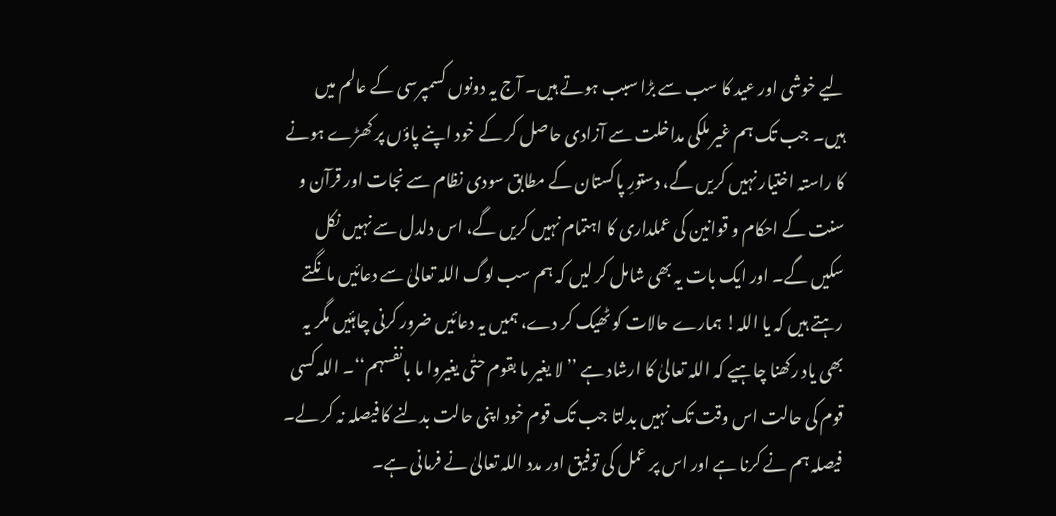لیے خوشی اور عید کا سب سے بڑا سبب ہوتے ہیں۔ آج یہ دونوں کسمپرسی کے عالم میں ہیں۔ جب تک ہم غیر ملکی مداخلت سے آزادی حاصل کر کے خود اپنے پاؤں پر کھڑے ہونے کا راستہ اختیار نہیں کریں گے، دستورِ پاکستان کے مطابق سودی نظام سے نجات اور قرآن و سنت کے احکام و قوانین کی عملداری کا اہتمام نہیں کریں گے، اس دلدل سے نہیں نکل سکیں گے۔ اور ایک بات یہ بھی شامل کر لیں کہ ہم سب لوگ اللہ تعالیٰ سے دعائیں مانگتے رہتے ہیں کہ یا اللہ! ہمارے حالات کو ٹھیک کر دے، ہمیں یہ دعائیں ضرور کرنی چاہئیں مگر یہ بھی یاد رکھنا چاہیے کہ اللہ تعالیٰ کا ارشاد ہے ’’لا یغیر ما بقوم حتٰی یغیروا ما بانفسہم‘‘۔ اللہ کسی قوم کی حالت اس وقت تک نہیں بدلتا جب تک قوم خود اپنی حالت بدلنے کا فیصلہ نہ کر لے۔ فیصلہ ہم نے کرنا ہے اور اس پر عمل کی توفیق اور مدد اللہ تعالیٰ نے فرمانی ہے۔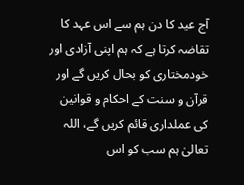آج عید کا دن ہم سے اس عہد کا تقاضہ کرتا ہے کہ ہم اپنی آزادی اور خودمختاری کو بحال کریں گے اور قرآن و سنت کے احکام و قوانین کی عملداری قائم کریں گے، اللہ تعالیٰ ہم سب کو اس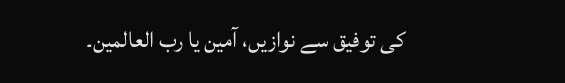کی توفیق سے نوازیں، آمین یا رب العالمین۔